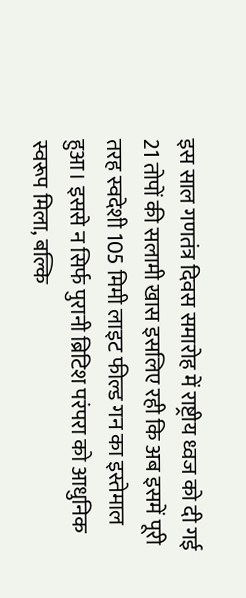इस साल गणतंत्र दिवस समारोह में राष्ट्रीय ध्वज को दी गई 21 तोपों की सलामी खास इसलिए रही कि अब इसमें पूरी तरह स्वदेशी 105 मिमी लाइट फील्ड गन का इस्तेमाल हुआ। इससे न सिर्फ पुरानी ब्रिटिश परंपरा को आधुनिक स्वरूप मिला, बल्कि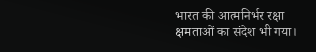भारत की आत्मनिर्भर रक्षा क्षमताओं का संदेश भी गया।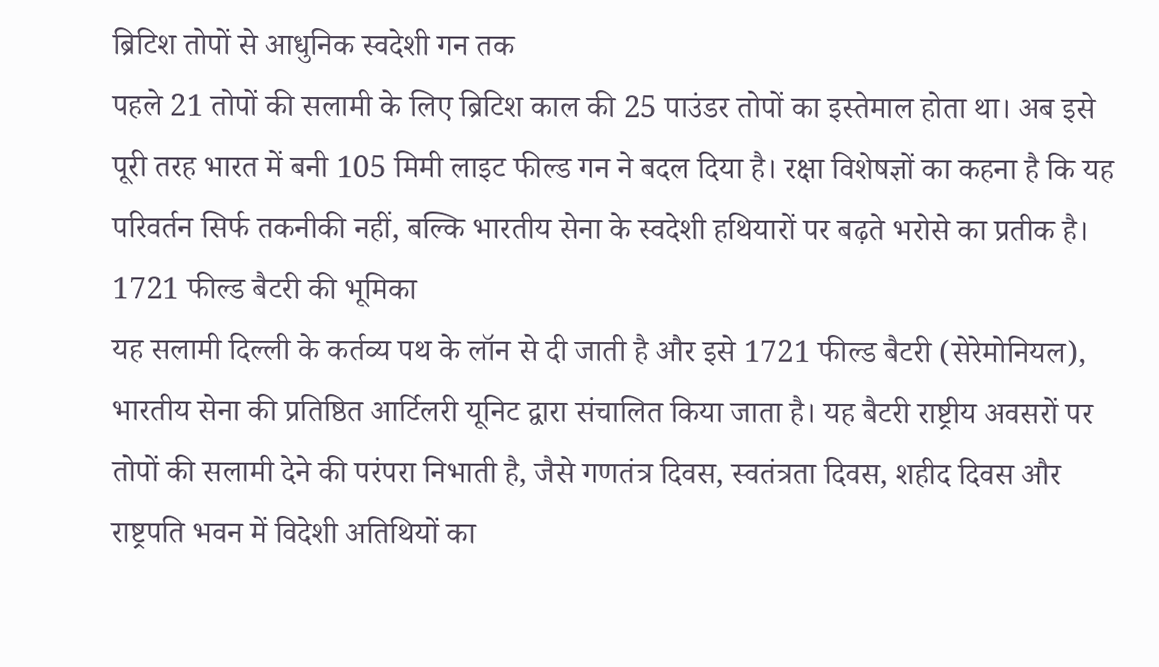ब्रिटिश तोपों से आधुनिक स्वदेशी गन तक
पहले 21 तोपों की सलामी के लिए ब्रिटिश काल की 25 पाउंडर तोपों का इस्तेमाल होता था। अब इसे पूरी तरह भारत में बनी 105 मिमी लाइट फील्ड गन ने बदल दिया है। रक्षा विशेषज्ञों का कहना है कि यह परिवर्तन सिर्फ तकनीकी नहीं, बल्कि भारतीय सेना के स्वदेशी हथियारों पर बढ़ते भरोसे का प्रतीक है।
1721 फील्ड बैटरी की भूमिका
यह सलामी दिल्ली के कर्तव्य पथ के लॉन से दी जाती है और इसे 1721 फील्ड बैटरी (सेरेमोनियल), भारतीय सेना की प्रतिष्ठित आर्टिलरी यूनिट द्वारा संचालित किया जाता है। यह बैटरी राष्ट्रीय अवसरों पर तोपों की सलामी देने की परंपरा निभाती है, जैसे गणतंत्र दिवस, स्वतंत्रता दिवस, शहीद दिवस और राष्ट्रपति भवन में विदेशी अतिथियों का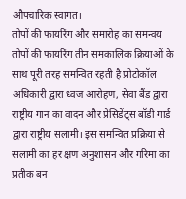औपचारिक स्वागत।
तोपों की फायरिंग और समारोह का समन्वय
तोपों की फायरिंग तीन समकालिक क्रियाओं के साथ पूरी तरह समन्वित रहती है प्रोटोकॉल अधिकारी द्वारा ध्वज आरोहण, सेवा बैंड द्वारा राष्ट्रीय गान का वादन और प्रेसिडेंट्स बॉडी गार्ड द्वारा राष्ट्रीय सलामी। इस समन्वित प्रक्रिया से सलामी का हर क्षण अनुशासन और गरिमा का प्रतीक बन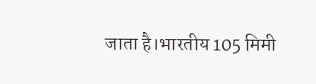जाता है।भारतीय 105 मिमी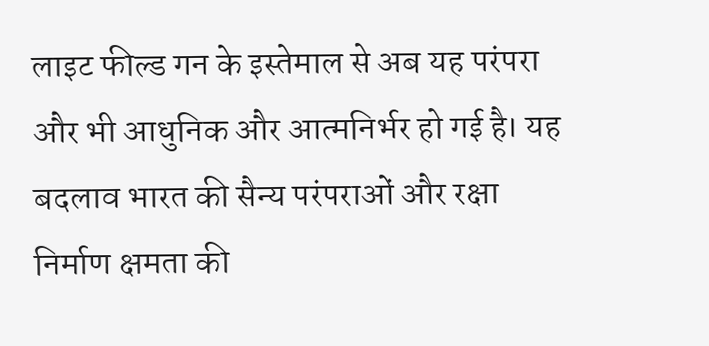लाइट फील्ड गन के इस्तेमाल से अब यह परंपरा और भी आधुनिक और आत्मनिर्भर हो गई है। यह बदलाव भारत की सैन्य परंपराओं और रक्षा निर्माण क्षमता की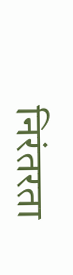निरंतरता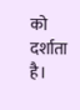को दर्शाता है।